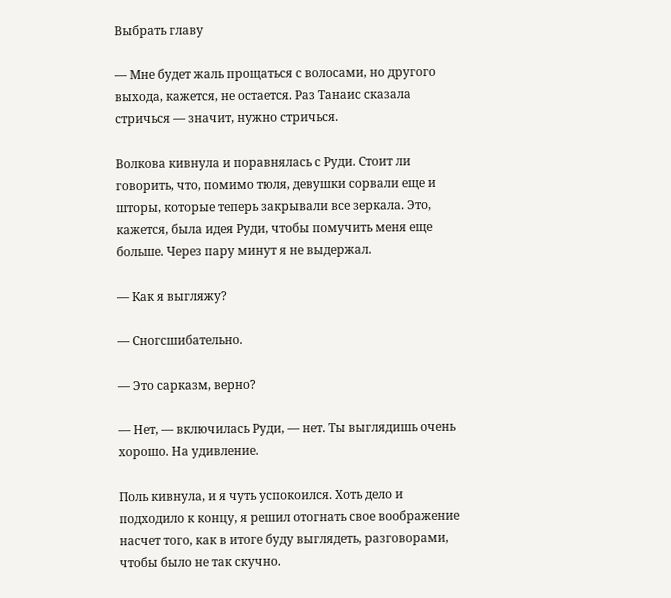Выбрать главу

— Мне будет жаль прощаться с волосами, но другого выхода, кажется, не остается. Раз Танаис сказала стричься — значит, нужно стричься.

Волкова кивнула и поравнялась с Руди. Стоит ли говорить, что, помимо тюля, девушки сорвали еще и шторы, которые теперь закрывали все зеркала. Это, кажется, была идея Руди, чтобы помучить меня еще больше. Через пару минут я не выдержал.

— Как я выгляжу?

— Сногсшибательно.

— Это сарказм, верно?

— Нет, — включилась Руди, — нет. Ты выглядишь очень хорошо. На удивление.

Поль кивнула, и я чуть успокоился. Хоть дело и подходило к концу, я решил отогнать свое воображение насчет того, как в итоге буду выглядеть, разговорами, чтобы было не так скучно.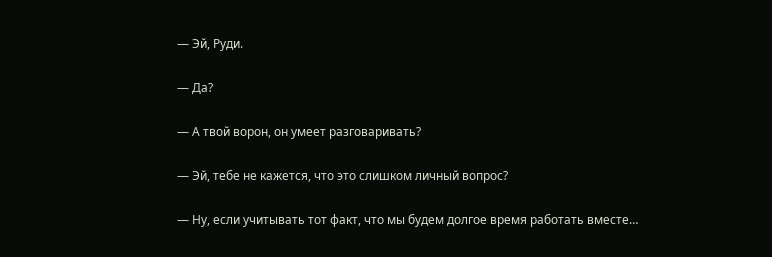— Эй, Руди.

— Да?

— А твой ворон, он умеет разговаривать?

— Эй, тебе не кажется, что это слишком личный вопрос?

— Ну, если учитывать тот факт, что мы будем долгое время работать вместе…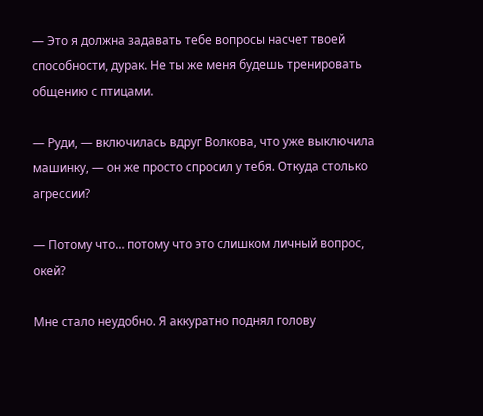— Это я должна задавать тебе вопросы насчет твоей способности, дурак. Не ты же меня будешь тренировать общению с птицами.

— Руди, — включилась вдруг Волкова, что уже выключила машинку, — он же просто спросил у тебя. Откуда столько агрессии?

— Потому что… потому что это слишком личный вопрос, окей?

Мне стало неудобно. Я аккуратно поднял голову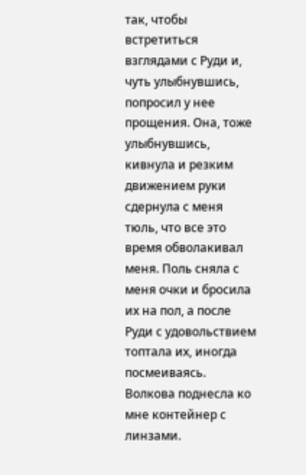так, чтобы встретиться взглядами с Руди и, чуть улыбнувшись, попросил у нее прощения. Она, тоже улыбнувшись, кивнула и резким движением руки сдернула с меня тюль, что все это время обволакивал меня. Поль сняла с меня очки и бросила их на пол, а после Руди с удовольствием топтала их, иногда посмеиваясь. Волкова поднесла ко мне контейнер с линзами.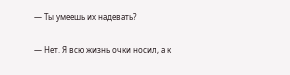— Ты умеешь их надевать?

— Нет. Я всю жизнь очки носил, а к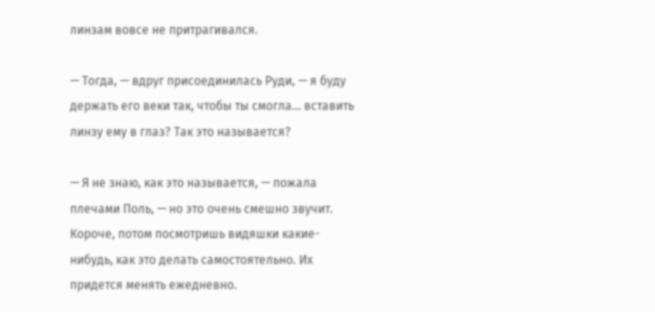линзам вовсе не притрагивался.

— Тогда, — вдруг присоединилась Руди, — я буду держать его веки так, чтобы ты смогла… вставить линзу ему в глаз? Так это называется?

— Я не знаю, как это называется, — пожала плечами Поль, — но это очень смешно звучит. Короче, потом посмотришь видяшки какие-нибудь, как это делать самостоятельно. Их придется менять ежедневно.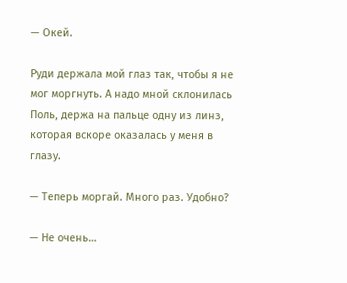— Окей.

Руди держала мой глаз так, чтобы я не мог моргнуть. А надо мной склонилась Поль, держа на пальце одну из линз, которая вскоре оказалась у меня в глазу.

— Теперь моргай. Много раз. Удобно?

— Не очень…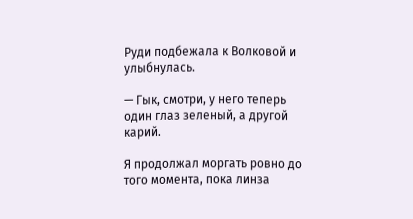Руди подбежала к Волковой и улыбнулась.

— Гык, смотри, у него теперь один глаз зеленый, а другой карий.

Я продолжал моргать ровно до того момента, пока линза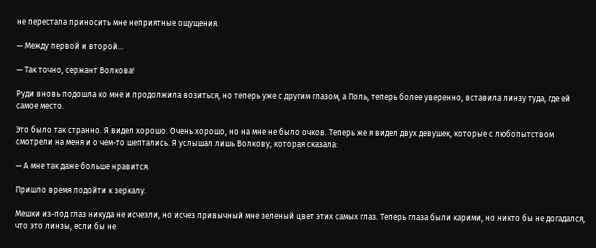не перестала приносить мне неприятные ощущения.

— Между первой и второй…

— Так точно, сержант Волкова!

Руди вновь подошла ко мне и продолжила возиться, но теперь уже с другим глазом, а Поль, теперь более уверенно, вставила линзу туда, где ей самое место.

Это было так странно. Я видел хорошо. Очень хорошо, но на мне не было очков. Теперь же я видел двух девушек, которые с любопытством смотрели на меня и о чем-то шептались. Я услышал лишь Волкову, которая сказала:

— А мне так даже больше нравится.

Пришло время подойти к зеркалу.

Мешки из-под глаз никуда не исчезли, но исчез привычный мне зеленый цвет этих самых глаз. Теперь глаза были карими, но никто бы не догадался, что это линзы, если бы не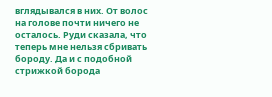вглядывался в них. От волос на голове почти ничего не осталось. Руди сказала, что теперь мне нельзя сбривать бороду. Да и с подобной стрижкой борода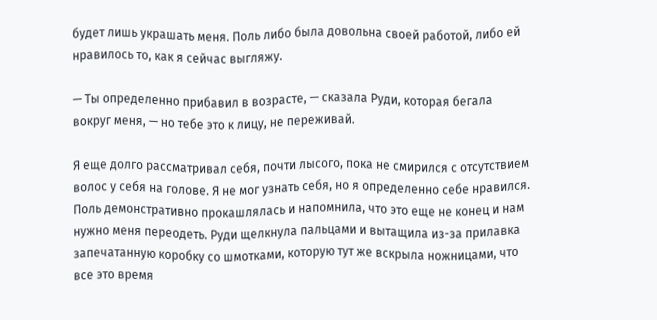будет лишь украшать меня. Поль либо была довольна своей работой, либо ей нравилось то, как я сейчас выгляжу.

— Ты определенно прибавил в возрасте, — сказала Руди, которая бегала вокруг меня, — но тебе это к лицу, не переживай.

Я еще долго рассматривал себя, почти лысого, пока не смирился с отсутствием волос у себя на голове. Я не мог узнать себя, но я определенно себе нравился. Поль демонстративно прокашлялась и напомнила, что это еще не конец и нам нужно меня переодеть. Руди щелкнула пальцами и вытащила из-за прилавка запечатанную коробку со шмотками, которую тут же вскрыла ножницами, что все это время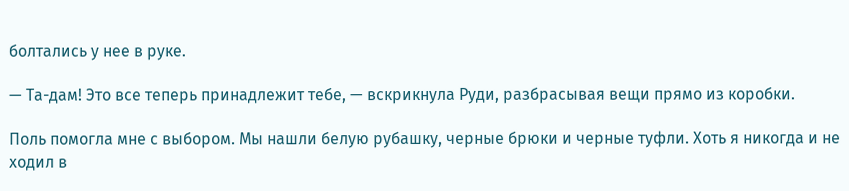болтались у нее в руке.

— Та-дам! Это все теперь принадлежит тебе, — вскрикнула Руди, разбрасывая вещи прямо из коробки.

Поль помогла мне с выбором. Мы нашли белую рубашку, черные брюки и черные туфли. Хоть я никогда и не ходил в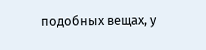подобных вещах, у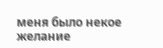меня было некое желание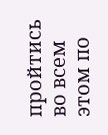пройтись во всем этом по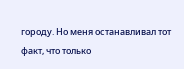городу. Но меня останавливал тот факт, что только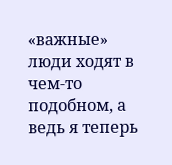«важные» люди ходят в чем-то подобном, а ведь я теперь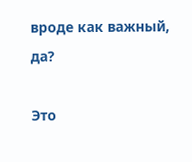вроде как важный, да?

Это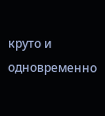круто и одновременно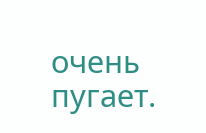очень пугает.